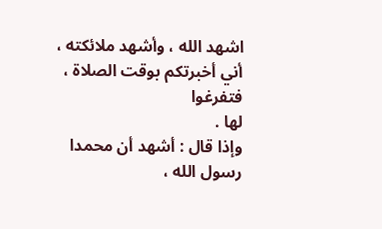اشهد الله ، وأشهد ملائكته ، أني أخبرتكم بوقت الصلاة ، فتفرغوا
لها .
وإذا قال : أشهد أن محمدا رسول الله ،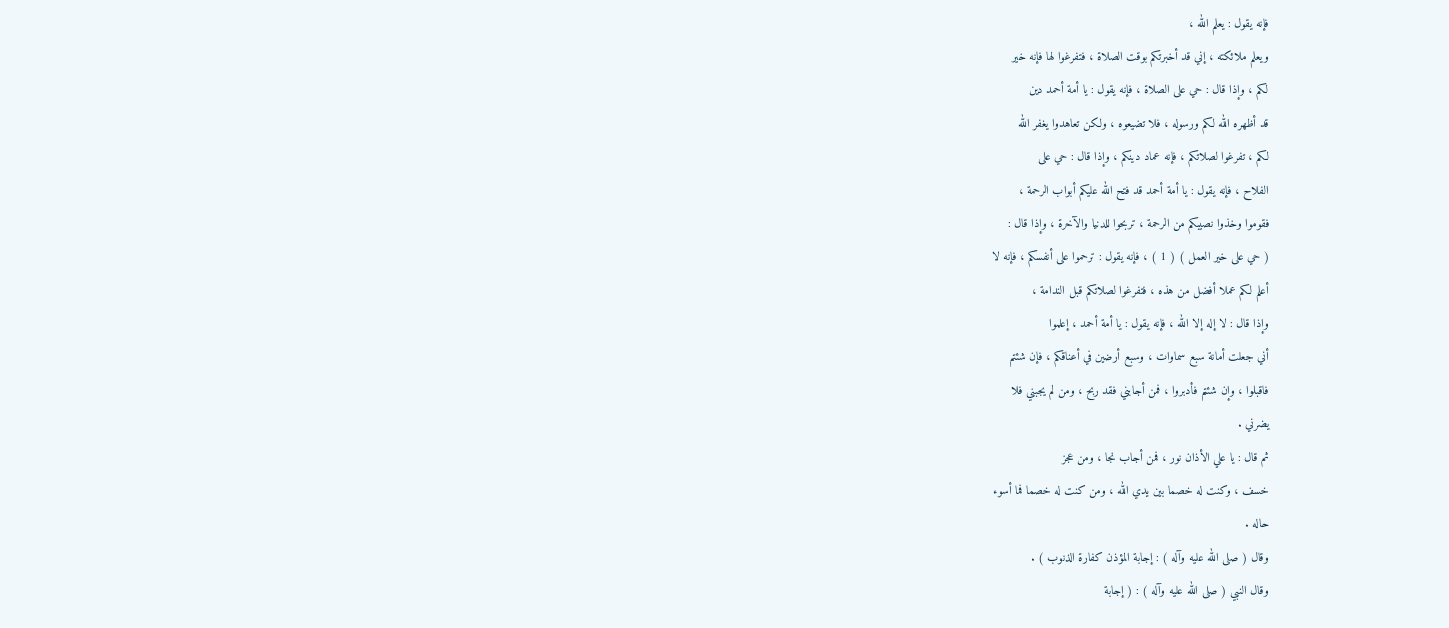فإنه يقول : يعلم الله ،
ويعلم ملائكته ، إني قد أخبرتكم بوقت الصلاة ، فتفرغوا لها فإنه خير
لكم ، وإذا قال : حي على الصلاة ، فإنه يقول : يا أمة أحمد دين
قد أظهره الله لكم ورسوله ، فلا تضيعوه ، ولكن تعاهدوا يغفر الله
لكم ، تفرغوا لصلاتكم ، فإنه عماد دينكم ، وإذا قال : حي على
الفلاح ، فإنه يقول : يا أمة أحمد قد فتح الله عليكم أبواب الرحمة ،
فقوموا وخذوا نصيبكم من الرحمة ، تربحوا للدنيا والآخرة ، وإذا قال :
( حي على خير العمل ) ( 1 ) ، فإنه يقول : ترحموا على أنفسكم ، فإنه لا
أعلم لكم عملا أفضل من هذه ، فتفرغوا لصلاتكم قبل الندامة ،
وإذا قال : لا إله إلا الله ، فإنه يقول : يا أمة أحمد ، إعلموا
أني جعلت أمانة سبع سماوات ، وسبع أرضين في أعناقكم ، فإن شئتم
فاقبلوا ، وإن شئتم فأدبروا ، فمن أجابني فقد ربح ، ومن لم يجبني فلا
يضرني .
ثم قال : يا علي الأذان نور ، فمن أجاب نجا ، ومن عجز
خسف ، وكنت له خصما بين يدي الله ، ومن كنت له خصما فما أسوء
حاله .
وقال ( صلى الله عليه وآله ) : إجابة المؤذن كفارة الذنوب ) .
وقال النبي ( صلى الله عليه وآله ) : ( إجابة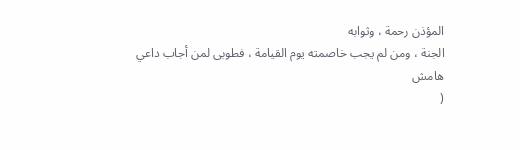المؤذن رحمة ، وثوابه
الجنة ، ومن لم يجب خاصمته يوم القيامة ، فطوبى لمن أجاب داعي
هامش
(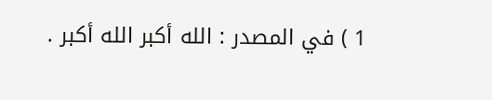1 ) في المصدر : الله أكبر الله أكبر .